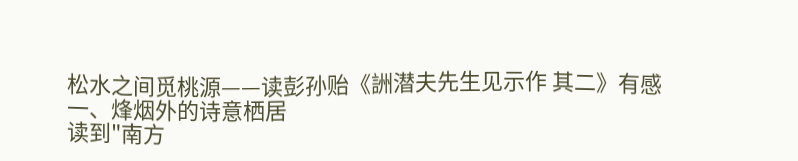松水之间觅桃源——读彭孙贻《詶潜夫先生见示作 其二》有感
一、烽烟外的诗意栖居
读到"南方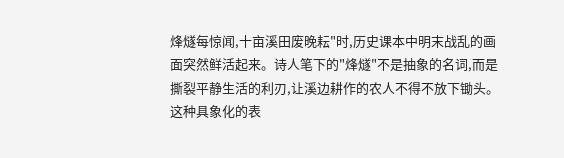烽燧每惊闻,十亩溪田废晚耘"时,历史课本中明末战乱的画面突然鲜活起来。诗人笔下的"烽燧"不是抽象的名词,而是撕裂平静生活的利刃,让溪边耕作的农人不得不放下锄头。这种具象化的表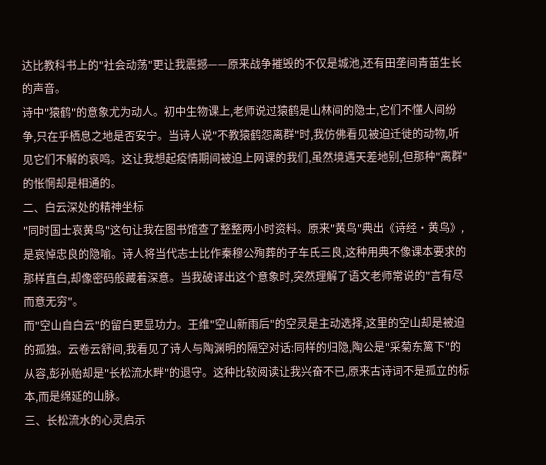达比教科书上的"社会动荡"更让我震撼——原来战争摧毁的不仅是城池,还有田垄间青苗生长的声音。
诗中"猿鹤"的意象尤为动人。初中生物课上,老师说过猿鹤是山林间的隐士,它们不懂人间纷争,只在乎栖息之地是否安宁。当诗人说"不教猿鹤怨离群"时,我仿佛看见被迫迁徙的动物,听见它们不解的哀鸣。这让我想起疫情期间被迫上网课的我们,虽然境遇天差地别,但那种"离群"的怅惘却是相通的。
二、白云深处的精神坐标
"同时国士哀黄鸟"这句让我在图书馆查了整整两小时资料。原来"黄鸟"典出《诗经·黄鸟》,是哀悼忠良的隐喻。诗人将当代志士比作秦穆公殉葬的子车氏三良,这种用典不像课本要求的那样直白,却像密码般藏着深意。当我破译出这个意象时,突然理解了语文老师常说的"言有尽而意无穷"。
而"空山自白云"的留白更显功力。王维"空山新雨后"的空灵是主动选择,这里的空山却是被迫的孤独。云卷云舒间,我看见了诗人与陶渊明的隔空对话:同样的归隐,陶公是"采菊东篱下"的从容,彭孙贻却是"长松流水畔"的退守。这种比较阅读让我兴奋不已,原来古诗词不是孤立的标本,而是绵延的山脉。
三、长松流水的心灵启示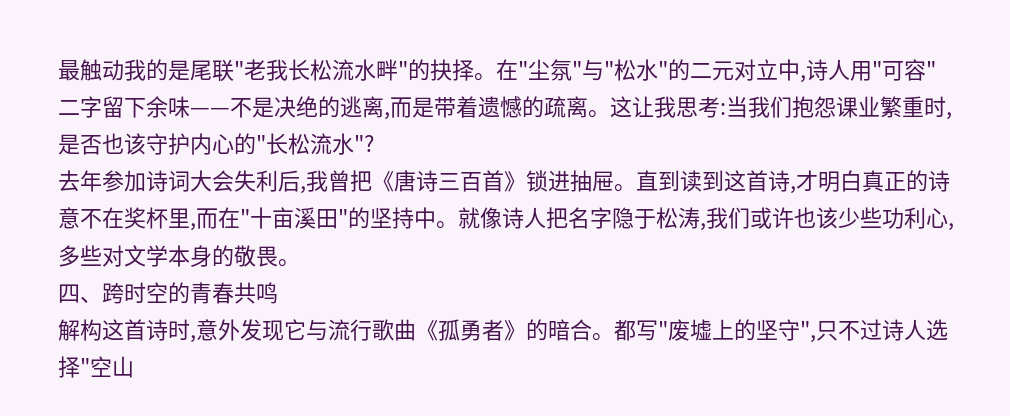最触动我的是尾联"老我长松流水畔"的抉择。在"尘氛"与"松水"的二元对立中,诗人用"可容"二字留下余味——不是决绝的逃离,而是带着遗憾的疏离。这让我思考:当我们抱怨课业繁重时,是否也该守护内心的"长松流水"?
去年参加诗词大会失利后,我曾把《唐诗三百首》锁进抽屉。直到读到这首诗,才明白真正的诗意不在奖杯里,而在"十亩溪田"的坚持中。就像诗人把名字隐于松涛,我们或许也该少些功利心,多些对文学本身的敬畏。
四、跨时空的青春共鸣
解构这首诗时,意外发现它与流行歌曲《孤勇者》的暗合。都写"废墟上的坚守",只不过诗人选择"空山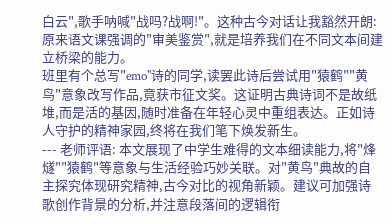白云",歌手呐喊"战吗?战啊!"。这种古今对话让我豁然开朗:原来语文课强调的"审美鉴赏",就是培养我们在不同文本间建立桥梁的能力。
班里有个总写"emo"诗的同学,读罢此诗后尝试用"猿鹤""黄鸟"意象改写作品,竟获市征文奖。这证明古典诗词不是故纸堆,而是活的基因,随时准备在年轻心灵中重组表达。正如诗人守护的精神家园,终将在我们笔下焕发新生。
--- 老师评语: 本文展现了中学生难得的文本细读能力,将"烽燧""猿鹤"等意象与生活经验巧妙关联。对"黄鸟"典故的自主探究体现研究精神,古今对比的视角新颖。建议可加强诗歌创作背景的分析,并注意段落间的逻辑衔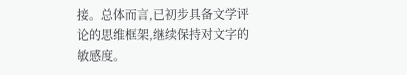接。总体而言,已初步具备文学评论的思维框架,继续保持对文字的敏感度。